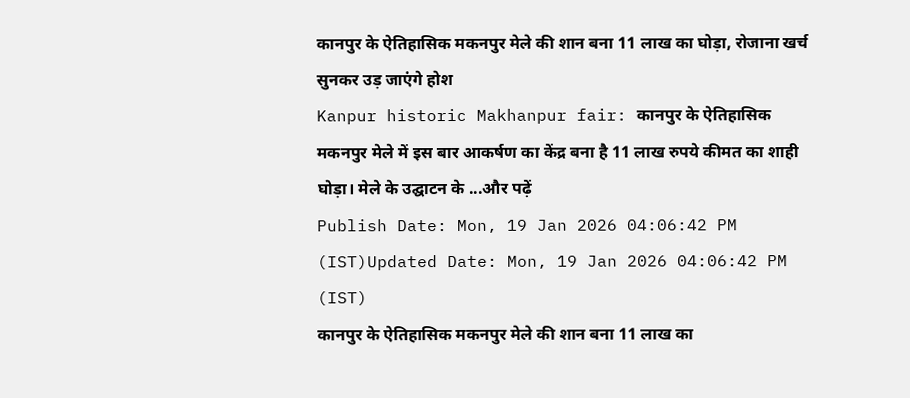कानपुर के ऐतिहासिक मकनपुर मेले की शान बना 11 लाख का घोड़ा, रोजाना खर्च सुनकर उड़ जाएंगे होश
Kanpur historic Makhanpur fair: कानपुर के ऐतिहासिक मकनपुर मेले में इस बार आकर्षण का केंद्र बना है 11 लाख रुपये कीमत का शाही घोड़ा। मेले के उद्घाटन के ...और पढ़ें
Publish Date: Mon, 19 Jan 2026 04:06:42 PM (IST)Updated Date: Mon, 19 Jan 2026 04:06:42 PM (IST)
कानपुर के ऐतिहासिक मकनपुर मेले की शान बना 11 लाख का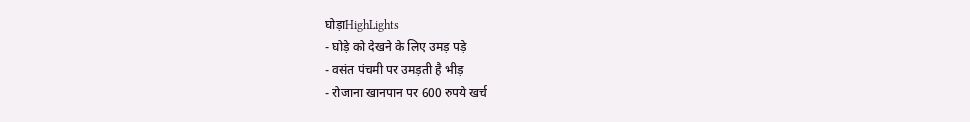घोड़ाHighLights
- घोड़े को देखने के लिए उमड़ पड़े
- वसंत पंचमी पर उमड़ती है भीड़
- रोजाना खानपान पर 600 रुपये खर्च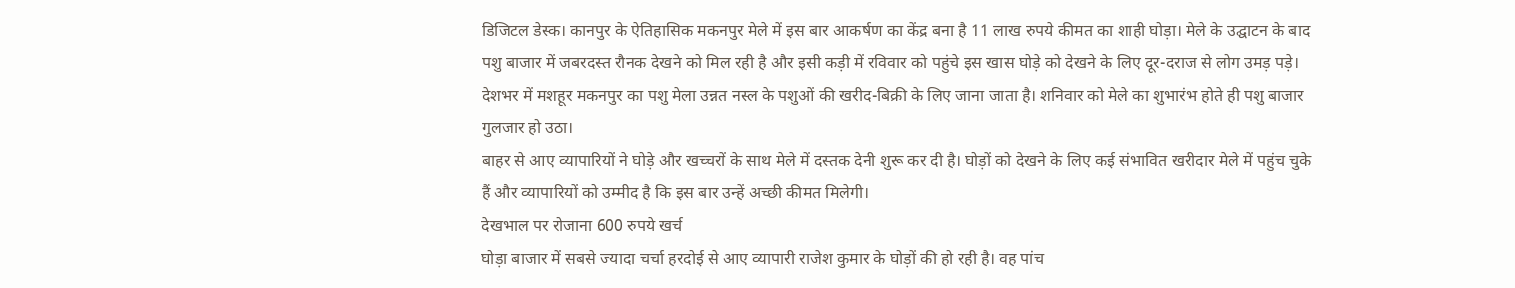डिजिटल डेस्क। कानपुर के ऐतिहासिक मकनपुर मेले में इस बार आकर्षण का केंद्र बना है 11 लाख रुपये कीमत का शाही घोड़ा। मेले के उद्घाटन के बाद पशु बाजार में जबरदस्त रौनक देखने को मिल रही है और इसी कड़ी में रविवार को पहुंचे इस खास घोड़े को देखने के लिए दूर-दराज से लोग उमड़ पड़े।
देशभर में मशहूर मकनपुर का पशु मेला उन्नत नस्ल के पशुओं की खरीद-बिक्री के लिए जाना जाता है। शनिवार को मेले का शुभारंभ होते ही पशु बाजार गुलजार हो उठा।
बाहर से आए व्यापारियों ने घोड़े और खच्चरों के साथ मेले में दस्तक देनी शुरू कर दी है। घोड़ों को देखने के लिए कई संभावित खरीदार मेले में पहुंच चुके हैं और व्यापारियों को उम्मीद है कि इस बार उन्हें अच्छी कीमत मिलेगी।
देखभाल पर रोजाना 600 रुपये खर्च
घोड़ा बाजार में सबसे ज्यादा चर्चा हरदोई से आए व्यापारी राजेश कुमार के घोड़ों की हो रही है। वह पांच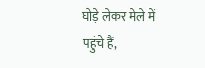घोड़े लेकर मेले में पहुंचे हैं,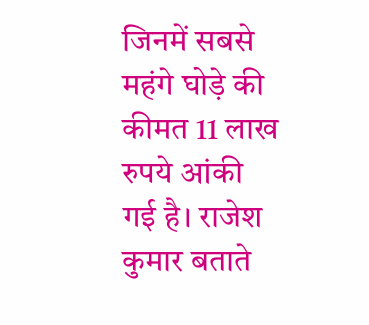जिनमें सबसे महंगे घोड़े की कीमत 11 लाख रुपये आंकी गई है। राजेश कुमार बताते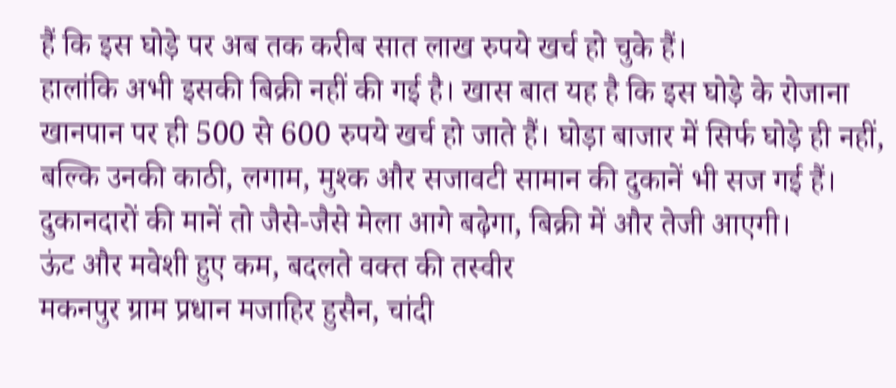हैं कि इस घोड़े पर अब तक करीब सात लाख रुपये खर्च हो चुके हैं।
हालांकि अभी इसकी बिक्री नहीं की गई है। खास बात यह है कि इस घोड़े के रोजाना खानपान पर ही 500 से 600 रुपये खर्च हो जाते हैं। घोड़ा बाजार में सिर्फ घोड़े ही नहीं, बल्कि उनकी काठी, लगाम, मुश्क और सजावटी सामान की दुकानें भी सज गई हैं। दुकानदारों की मानें तो जैसे-जैसे मेला आगे बढ़ेगा, बिक्री में और तेजी आएगी।
ऊंट और मवेशी हुए कम, बदलते वक्त की तस्वीर
मकनपुर ग्राम प्रधान मजाहिर हुसैन, चांदी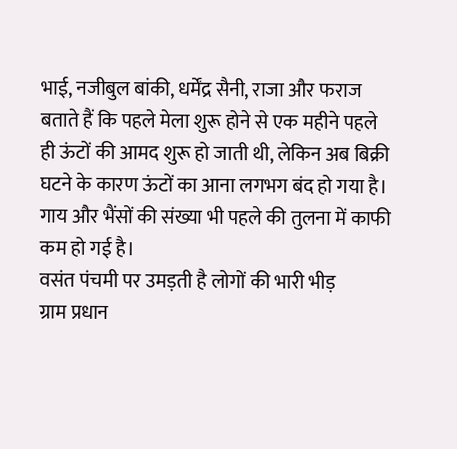भाई, नजीबुल बांकी, धर्मेंद्र सैनी, राजा और फराज बताते हैं कि पहले मेला शुरू होने से एक महीने पहले ही ऊंटों की आमद शुरू हो जाती थी, लेकिन अब बिक्री घटने के कारण ऊंटों का आना लगभग बंद हो गया है। गाय और भैंसों की संख्या भी पहले की तुलना में काफी कम हो गई है।
वसंत पंचमी पर उमड़ती है लोगों की भारी भीड़
ग्राम प्रधान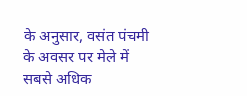के अनुसार, वसंत पंचमी के अवसर पर मेले में सबसे अधिक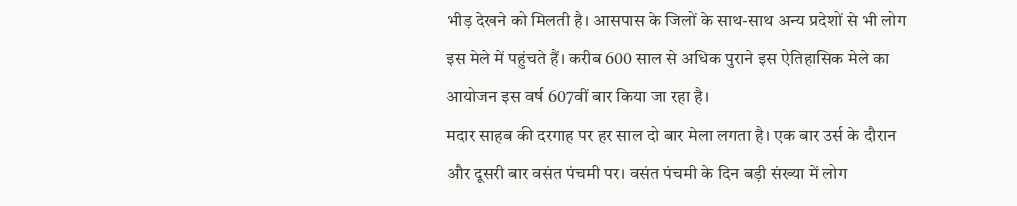भीड़ देखने को मिलती है। आसपास के जिलों के साथ-साथ अन्य प्रदेशों से भी लोग इस मेले में पहुंचते हैं। करीब 600 साल से अधिक पुराने इस ऐतिहासिक मेले का आयोजन इस वर्ष 607वीं बार किया जा रहा है।
मदार साहब की दरगाह पर हर साल दो बार मेला लगता है। एक बार उर्स के दौरान और दूसरी बार वसंत पंचमी पर। वसंत पंचमी के दिन बड़ी संख्या में लोग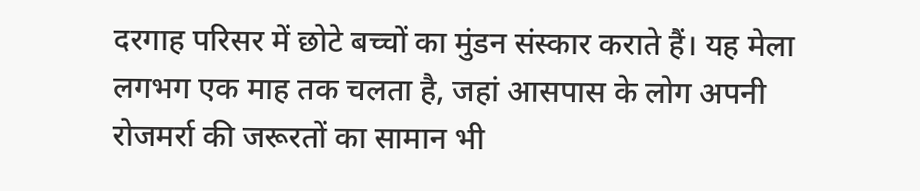दरगाह परिसर में छोटे बच्चों का मुंडन संस्कार कराते हैं। यह मेला लगभग एक माह तक चलता है, जहां आसपास के लोग अपनी रोजमर्रा की जरूरतों का सामान भी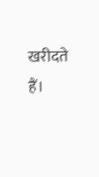खरीदते हैं।